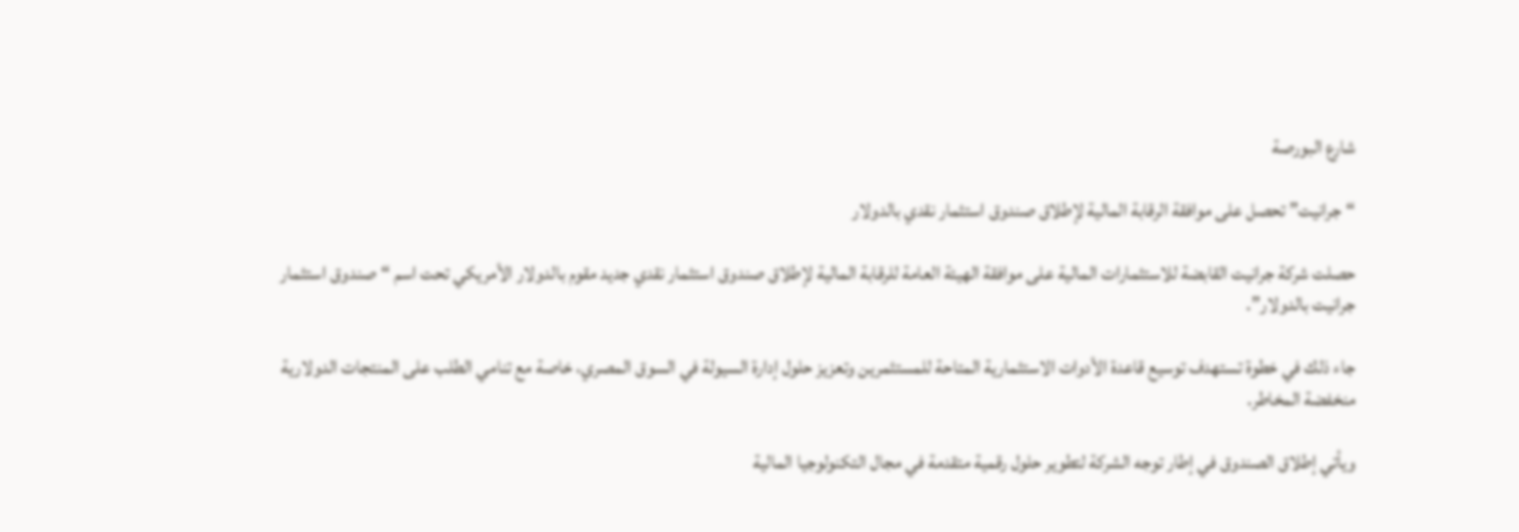شارع البورصة

“جرانيت” تحصل على موافقة الرقابة المالية لإطلاق صندوق استثمار نقدي بالدولار

حصلت شركة جرانيت القابضة للاستثمارات المالية على موافقة الهيئة العامة للرقابة المالية لإطلاق صندوق استثمار نقدي جديد مقوم بالدولار الأمريكي تحت اسم “صندوق استثمار جرانيت بالدولار”.

جاء ذلك في خطوة تستهدف توسيع قاعدة الأدوات الاستثمارية المتاحة للمستثمرين وتعزيز حلول إدارة السيولة في السوق المصري، خاصة مع تنامي الطلب على المنتجات الدولارية منخفضة المخاطر.

ويأتي إطلاق الصندوق في إطار توجه الشركة لتطوير حلول رقمية متقدمة في مجال التكنولوجيا المالية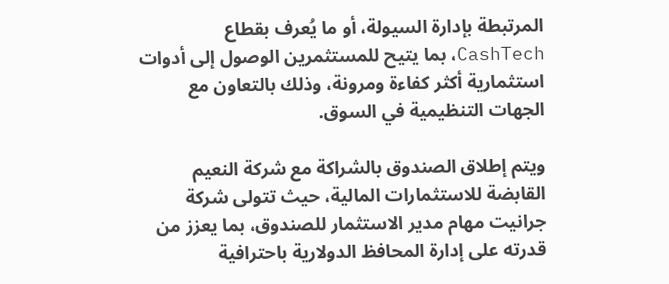المرتبطة بإدارة السيولة، أو ما يُعرف بقطاع CashTech، بما يتيح للمستثمرين الوصول إلى أدوات استثمارية أكثر كفاءة ومرونة، وذلك بالتعاون مع الجهات التنظيمية في السوق.

ويتم إطلاق الصندوق بالشراكة مع شركة النعيم القابضة للاستثمارات المالية، حيث تتولى شركة جرانيت مهام مدير الاستثمار للصندوق، بما يعزز من قدرته على إدارة المحافظ الدولارية باحترافية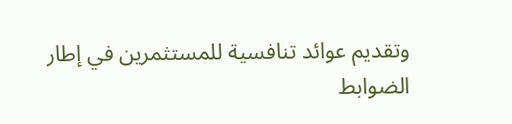وتقديم عوائد تنافسية للمستثمرين في إطار الضوابط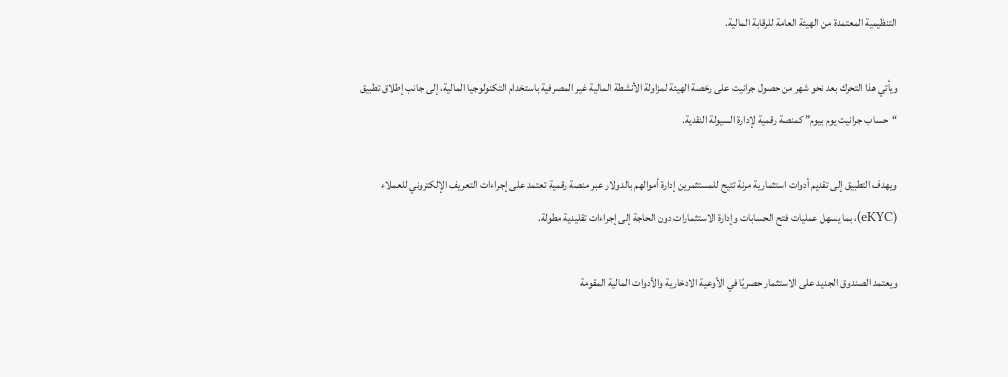التنظيمية المعتمدة من الهيئة العامة للرقابة المالية.

ويأتي هذا التحرك بعد نحو شهر من حصول جرانيت على رخصة الهيئة لمزاولة الأنشطة المالية غير المصرفية باستخدام التكنولوجيا المالية، إلى جانب إطلاق تطبيق “حساب جرانيت يوم بيوم” كمنصة رقمية لإدارة السيولة النقدية.

ويهدف التطبيق إلى تقديم أدوات استثمارية مرنة تتيح للمستثمرين إدارة أموالهم بالدولار عبر منصة رقمية تعتمد على إجراءات التعريف الإلكتروني للعملاء (eKYC)، بما يسهل عمليات فتح الحسابات وإدارة الاستثمارات دون الحاجة إلى إجراءات تقليدية مطولة.

ويعتمد الصندوق الجديد على الاستثمار حصريًا في الأوعية الادخارية والأدوات المالية المقومة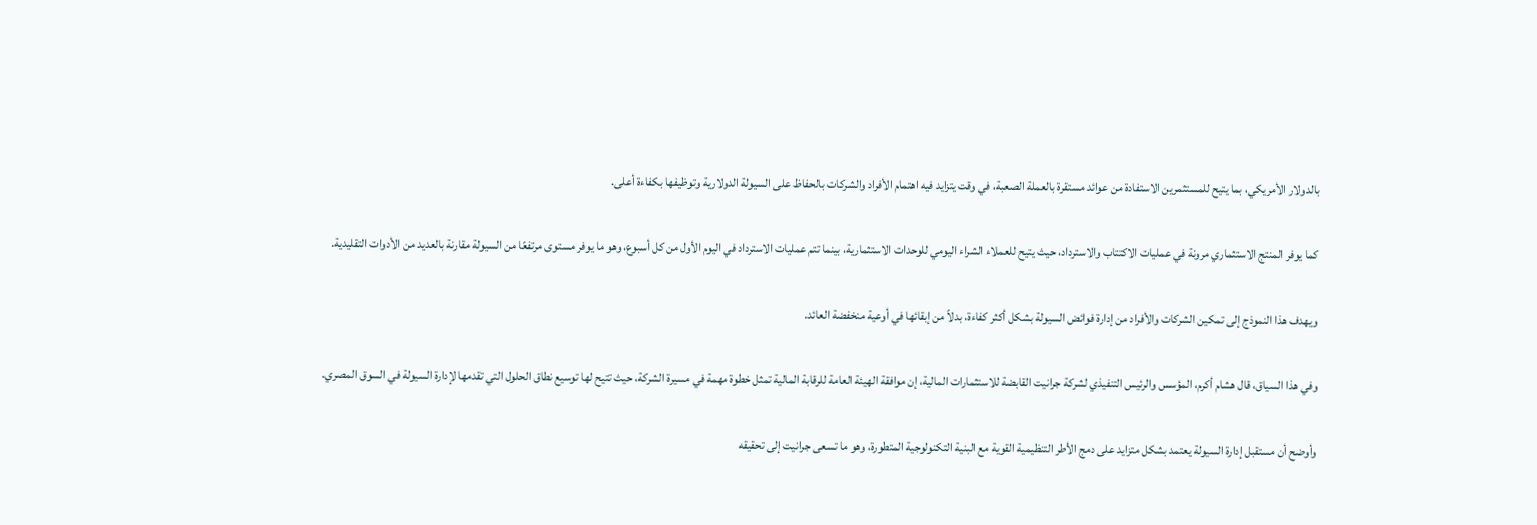بالدولار الأمريكي، بما يتيح للمستثمرين الاستفادة من عوائد مستقرة بالعملة الصعبة، في وقت يتزايد فيه اهتمام الأفراد والشركات بالحفاظ على السيولة الدولارية وتوظيفها بكفاءة أعلى.

كما يوفر المنتج الاستثماري مرونة في عمليات الاكتتاب والاسترداد، حيث يتيح للعملاء الشراء اليومي للوحدات الاستثمارية، بينما تتم عمليات الاسترداد في اليوم الأول من كل أسبوع، وهو ما يوفر مستوى مرتفعًا من السيولة مقارنة بالعديد من الأدوات التقليدية.

ويهدف هذا النموذج إلى تمكين الشركات والأفراد من إدارة فوائض السيولة بشكل أكثر كفاءة، بدلاً من إبقائها في أوعية منخفضة العائد.

وفي هذا السياق، قال هشام أكرم، المؤسس والرئيس التنفيذي لشركة جرانيت القابضة للاستثمارات المالية، إن موافقة الهيئة العامة للرقابة المالية تمثل خطوة مهمة في مسيرة الشركة، حيث تتيح لها توسيع نطاق الحلول التي تقدمها لإدارة السيولة في السوق المصري.

وأوضح أن مستقبل إدارة السيولة يعتمد بشكل متزايد على دمج الأطر التنظيمية القوية مع البنية التكنولوجية المتطورة، وهو ما تسعى جرانيت إلى تحقيقه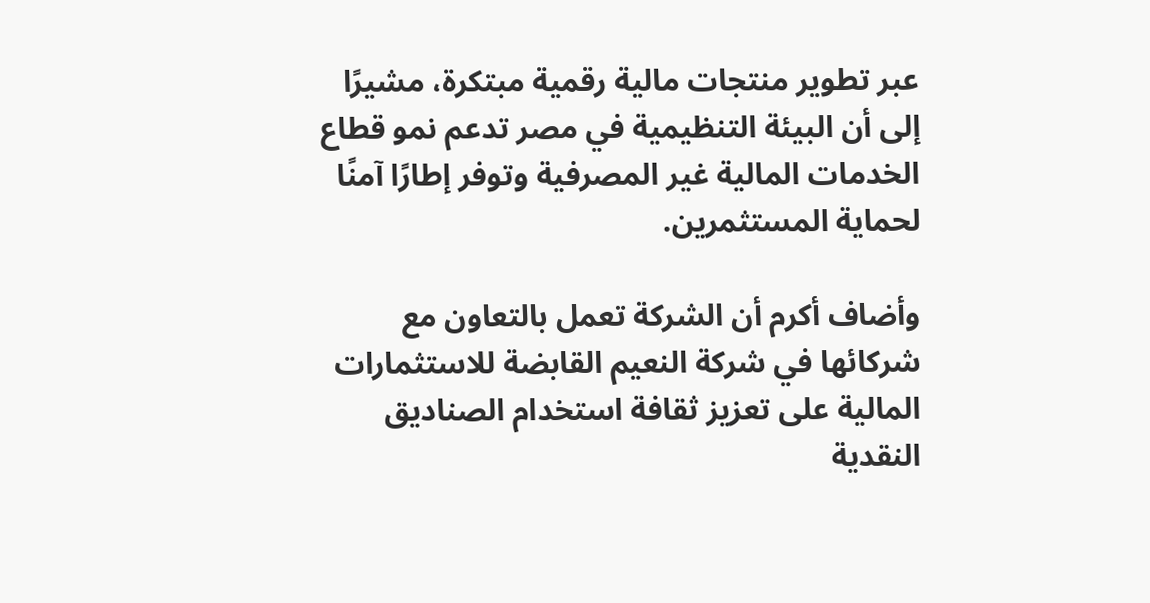عبر تطوير منتجات مالية رقمية مبتكرة، مشيرًا إلى أن البيئة التنظيمية في مصر تدعم نمو قطاع الخدمات المالية غير المصرفية وتوفر إطارًا آمنًا لحماية المستثمرين.

وأضاف أكرم أن الشركة تعمل بالتعاون مع شركائها في شركة النعيم القابضة للاستثمارات المالية على تعزيز ثقافة استخدام الصناديق النقدية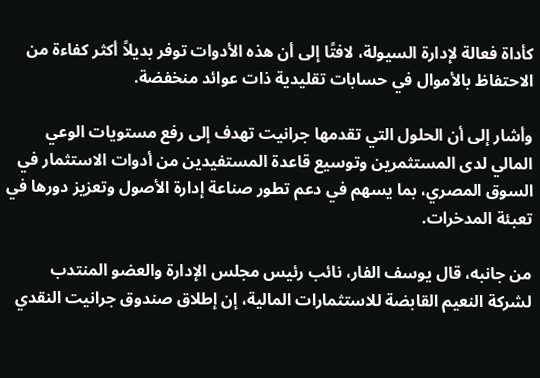كأداة فعالة لإدارة السيولة، لافتًا إلى أن هذه الأدوات توفر بديلاً أكثر كفاءة من الاحتفاظ بالأموال في حسابات تقليدية ذات عوائد منخفضة.

وأشار إلى أن الحلول التي تقدمها جرانيت تهدف إلى رفع مستويات الوعي المالي لدى المستثمرين وتوسيع قاعدة المستفيدين من أدوات الاستثمار في السوق المصري، بما يسهم في دعم تطور صناعة إدارة الأصول وتعزيز دورها في تعبئة المدخرات.

من جانبه، قال يوسف الفار، نائب رئيس مجلس الإدارة والعضو المنتدب لشركة النعيم القابضة للاستثمارات المالية، إن إطلاق صندوق جرانيت النقدي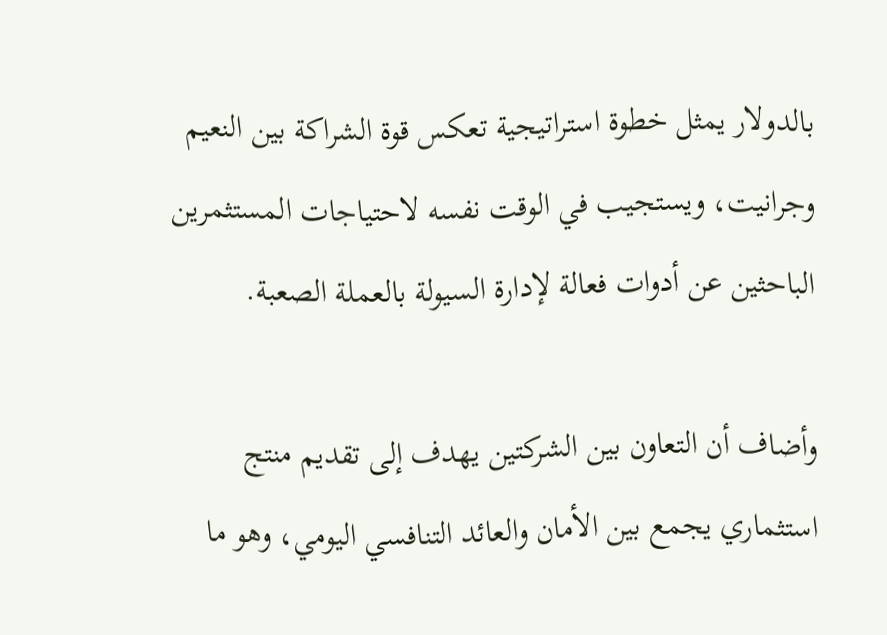بالدولار يمثل خطوة استراتيجية تعكس قوة الشراكة بين النعيم وجرانيت، ويستجيب في الوقت نفسه لاحتياجات المستثمرين الباحثين عن أدوات فعالة لإدارة السيولة بالعملة الصعبة.

وأضاف أن التعاون بين الشركتين يهدف إلى تقديم منتج استثماري يجمع بين الأمان والعائد التنافسي اليومي، وهو ما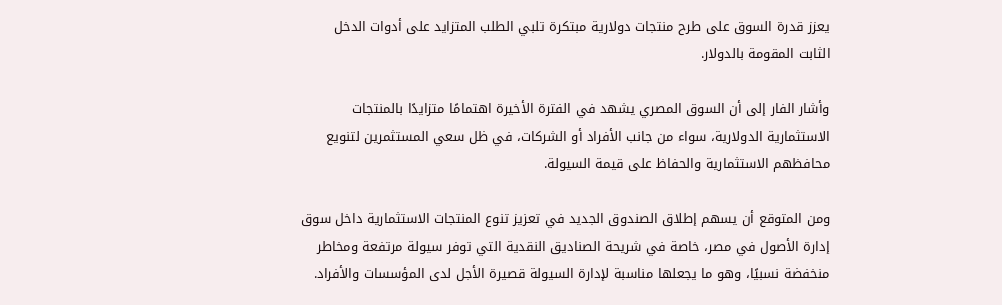يعزز قدرة السوق على طرح منتجات دولارية مبتكرة تلبي الطلب المتزايد على أدوات الدخل الثابت المقومة بالدولار.

وأشار الفار إلى أن السوق المصري يشهد في الفترة الأخيرة اهتمامًا متزايدًا بالمنتجات الاستثمارية الدولارية، سواء من جانب الأفراد أو الشركات، في ظل سعي المستثمرين لتنويع محافظهم الاستثمارية والحفاظ على قيمة السيولة.

ومن المتوقع أن يسهم إطلاق الصندوق الجديد في تعزيز تنوع المنتجات الاستثمارية داخل سوق إدارة الأصول في مصر، خاصة في شريحة الصناديق النقدية التي توفر سيولة مرتفعة ومخاطر منخفضة نسبيًا، وهو ما يجعلها مناسبة لإدارة السيولة قصيرة الأجل لدى المؤسسات والأفراد.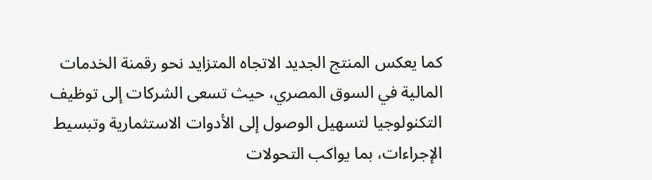كما يعكس المنتج الجديد الاتجاه المتزايد نحو رقمنة الخدمات المالية في السوق المصري، حيث تسعى الشركات إلى توظيف التكنولوجيا لتسهيل الوصول إلى الأدوات الاستثمارية وتبسيط الإجراءات، بما يواكب التحولات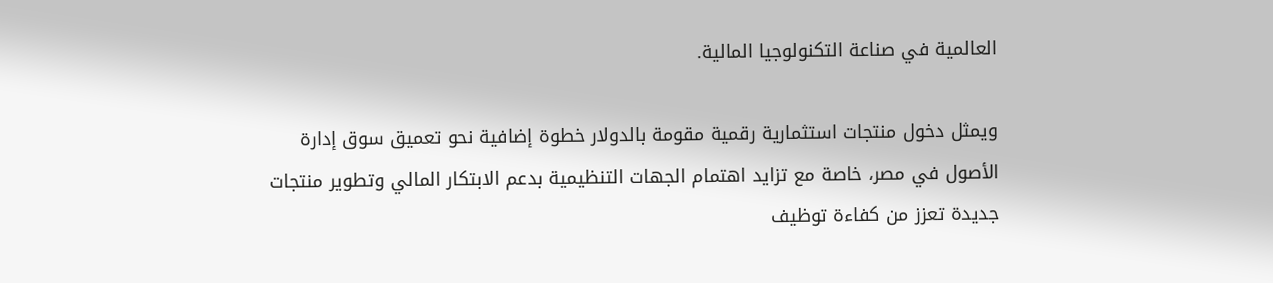العالمية في صناعة التكنولوجيا المالية.

ويمثل دخول منتجات استثمارية رقمية مقومة بالدولار خطوة إضافية نحو تعميق سوق إدارة الأصول في مصر، خاصة مع تزايد اهتمام الجهات التنظيمية بدعم الابتكار المالي وتطوير منتجات جديدة تعزز من كفاءة توظيف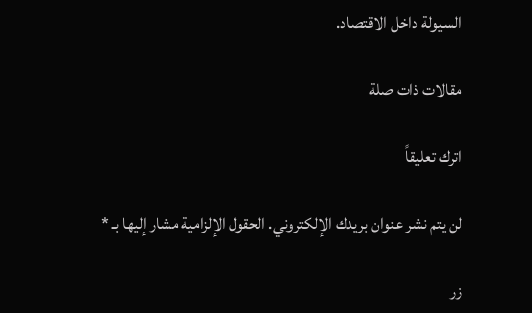السيولة داخل الاقتصاد.

مقالات ذات صلة

اترك تعليقاً

لن يتم نشر عنوان بريدك الإلكتروني. الحقول الإلزامية مشار إليها بـ *

زر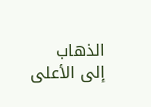الذهاب إلى الأعلى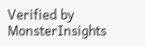Verified by MonsterInsights